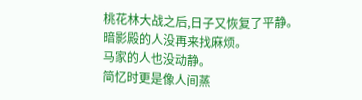桃花林大战之后,日子又恢复了平静。
暗影殿的人没再来找麻烦。
马家的人也没动静。
简忆时更是像人间蒸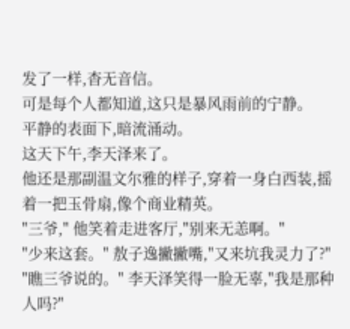发了一样,杳无音信。
可是每个人都知道,这只是暴风雨前的宁静。
平静的表面下,暗流涌动。
这天下午,李天泽来了。
他还是那副温文尔雅的样子,穿着一身白西装,摇着一把玉骨扇,像个商业精英。
"三爷," 他笑着走进客厅,"别来无恙啊。"
"少来这套。" 敖子逸撇撇嘴,"又来坑我灵力了?"
"瞧三爷说的。" 李天泽笑得一脸无辜,"我是那种人吗?"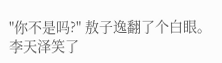"你不是吗?" 敖子逸翻了个白眼。
李天泽笑了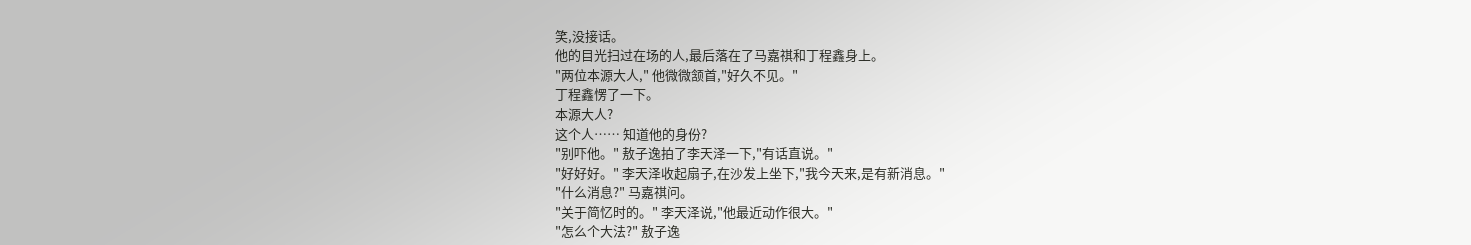笑,没接话。
他的目光扫过在场的人,最后落在了马嘉祺和丁程鑫身上。
"两位本源大人," 他微微颔首,"好久不见。"
丁程鑫愣了一下。
本源大人?
这个人…… 知道他的身份?
"别吓他。" 敖子逸拍了李天泽一下,"有话直说。"
"好好好。" 李天泽收起扇子,在沙发上坐下,"我今天来,是有新消息。"
"什么消息?" 马嘉祺问。
"关于简忆时的。" 李天泽说,"他最近动作很大。"
"怎么个大法?" 敖子逸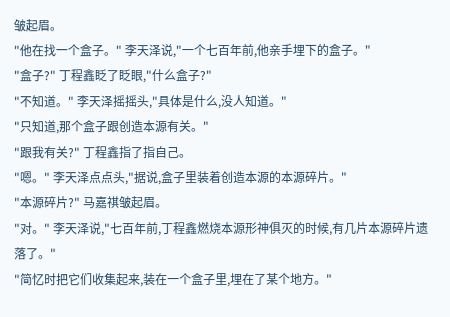皱起眉。
"他在找一个盒子。" 李天泽说,"一个七百年前,他亲手埋下的盒子。"
"盒子?" 丁程鑫眨了眨眼,"什么盒子?"
"不知道。" 李天泽摇摇头,"具体是什么,没人知道。"
"只知道,那个盒子跟创造本源有关。"
"跟我有关?" 丁程鑫指了指自己。
"嗯。" 李天泽点点头,"据说,盒子里装着创造本源的本源碎片。"
"本源碎片?" 马嘉祺皱起眉。
"对。" 李天泽说,"七百年前,丁程鑫燃烧本源形神俱灭的时候,有几片本源碎片遗落了。"
"简忆时把它们收集起来,装在一个盒子里,埋在了某个地方。"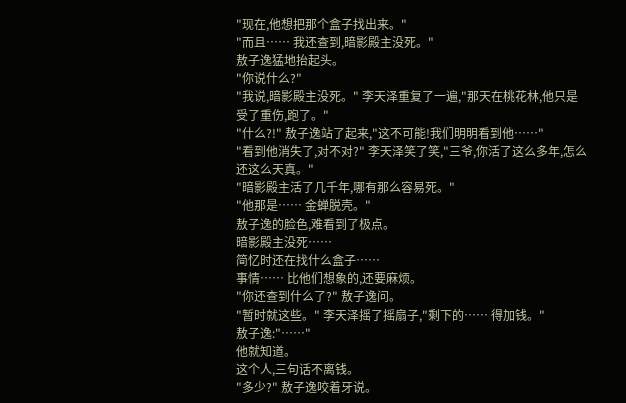"现在,他想把那个盒子找出来。"
"而且…… 我还查到,暗影殿主没死。"
敖子逸猛地抬起头。
"你说什么?"
"我说,暗影殿主没死。" 李天泽重复了一遍,"那天在桃花林,他只是受了重伤,跑了。"
"什么?!" 敖子逸站了起来,"这不可能!我们明明看到他……"
"看到他消失了,对不对?" 李天泽笑了笑,"三爷,你活了这么多年,怎么还这么天真。"
"暗影殿主活了几千年,哪有那么容易死。"
"他那是…… 金蝉脱壳。"
敖子逸的脸色,难看到了极点。
暗影殿主没死……
简忆时还在找什么盒子……
事情…… 比他们想象的,还要麻烦。
"你还查到什么了?" 敖子逸问。
"暂时就这些。" 李天泽摇了摇扇子,"剩下的…… 得加钱。"
敖子逸:"……"
他就知道。
这个人,三句话不离钱。
"多少?" 敖子逸咬着牙说。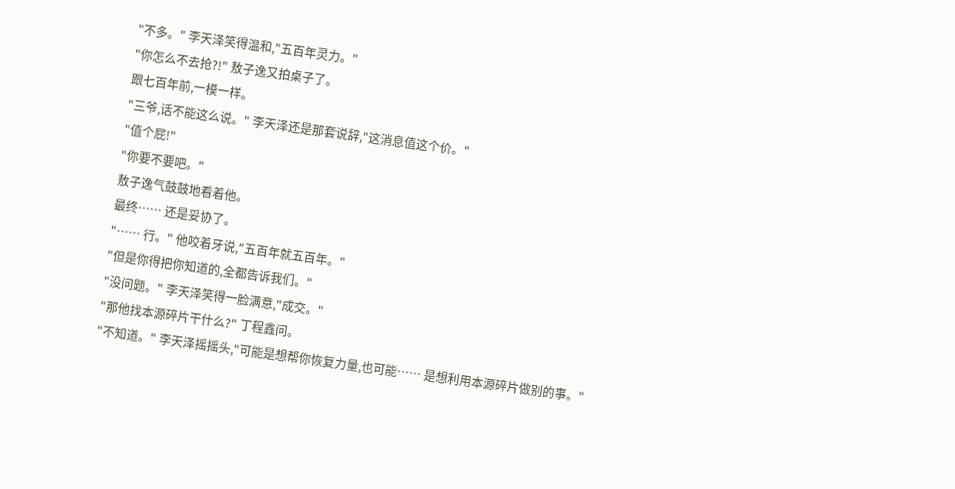"不多。" 李天泽笑得温和,"五百年灵力。"
"你怎么不去抢?!" 敖子逸又拍桌子了。
跟七百年前,一模一样。
"三爷,话不能这么说。" 李天泽还是那套说辞,"这消息值这个价。"
"值个屁!"
"你要不要吧。"
敖子逸气鼓鼓地看着他。
最终…… 还是妥协了。
"…… 行。" 他咬着牙说,"五百年就五百年。"
"但是你得把你知道的,全都告诉我们。"
"没问题。" 李天泽笑得一脸满意,"成交。"
"那他找本源碎片干什么?" 丁程鑫问。
"不知道。" 李天泽摇摇头,"可能是想帮你恢复力量,也可能…… 是想利用本源碎片做别的事。"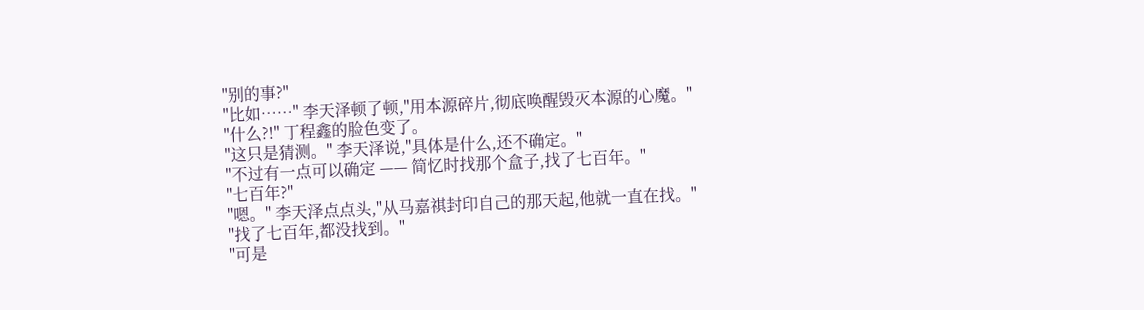"别的事?"
"比如……" 李天泽顿了顿,"用本源碎片,彻底唤醒毁灭本源的心魔。"
"什么?!" 丁程鑫的脸色变了。
"这只是猜测。" 李天泽说,"具体是什么,还不确定。"
"不过有一点可以确定 —— 简忆时找那个盒子,找了七百年。"
"七百年?"
"嗯。" 李天泽点点头,"从马嘉祺封印自己的那天起,他就一直在找。"
"找了七百年,都没找到。"
"可是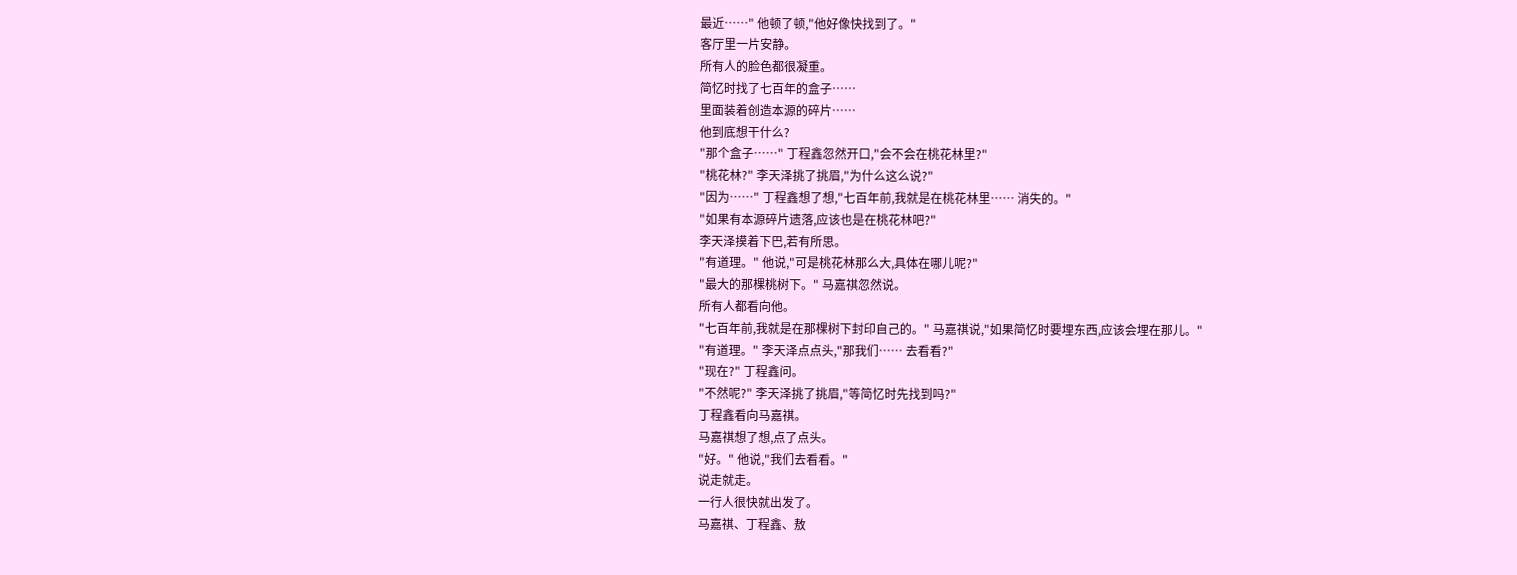最近……" 他顿了顿,"他好像快找到了。"
客厅里一片安静。
所有人的脸色都很凝重。
简忆时找了七百年的盒子……
里面装着创造本源的碎片……
他到底想干什么?
"那个盒子……" 丁程鑫忽然开口,"会不会在桃花林里?"
"桃花林?" 李天泽挑了挑眉,"为什么这么说?"
"因为……" 丁程鑫想了想,"七百年前,我就是在桃花林里…… 消失的。"
"如果有本源碎片遗落,应该也是在桃花林吧?"
李天泽摸着下巴,若有所思。
"有道理。" 他说,"可是桃花林那么大,具体在哪儿呢?"
"最大的那棵桃树下。" 马嘉祺忽然说。
所有人都看向他。
"七百年前,我就是在那棵树下封印自己的。" 马嘉祺说,"如果简忆时要埋东西,应该会埋在那儿。"
"有道理。" 李天泽点点头,"那我们…… 去看看?"
"现在?" 丁程鑫问。
"不然呢?" 李天泽挑了挑眉,"等简忆时先找到吗?"
丁程鑫看向马嘉祺。
马嘉祺想了想,点了点头。
"好。" 他说,"我们去看看。"
说走就走。
一行人很快就出发了。
马嘉祺、丁程鑫、敖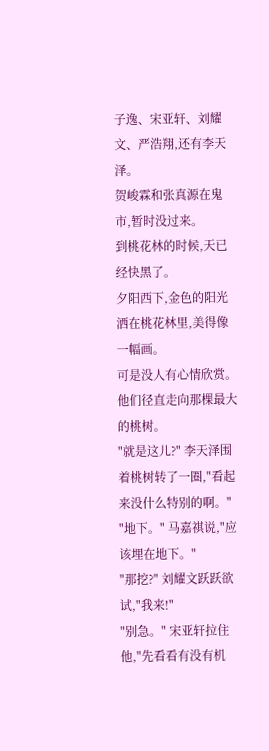子逸、宋亚轩、刘耀文、严浩翔,还有李天泽。
贺峻霖和张真源在鬼市,暂时没过来。
到桃花林的时候,天已经快黑了。
夕阳西下,金色的阳光洒在桃花林里,美得像一幅画。
可是没人有心情欣赏。
他们径直走向那棵最大的桃树。
"就是这儿?" 李天泽围着桃树转了一圈,"看起来没什么特别的啊。"
"地下。" 马嘉祺说,"应该埋在地下。"
"那挖?" 刘耀文跃跃欲试,"我来!"
"别急。" 宋亚轩拉住他,"先看看有没有机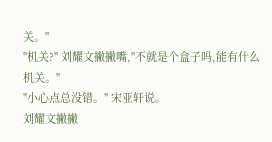关。"
"机关?" 刘耀文撇撇嘴,"不就是个盒子吗,能有什么机关。"
"小心点总没错。" 宋亚轩说。
刘耀文撇撇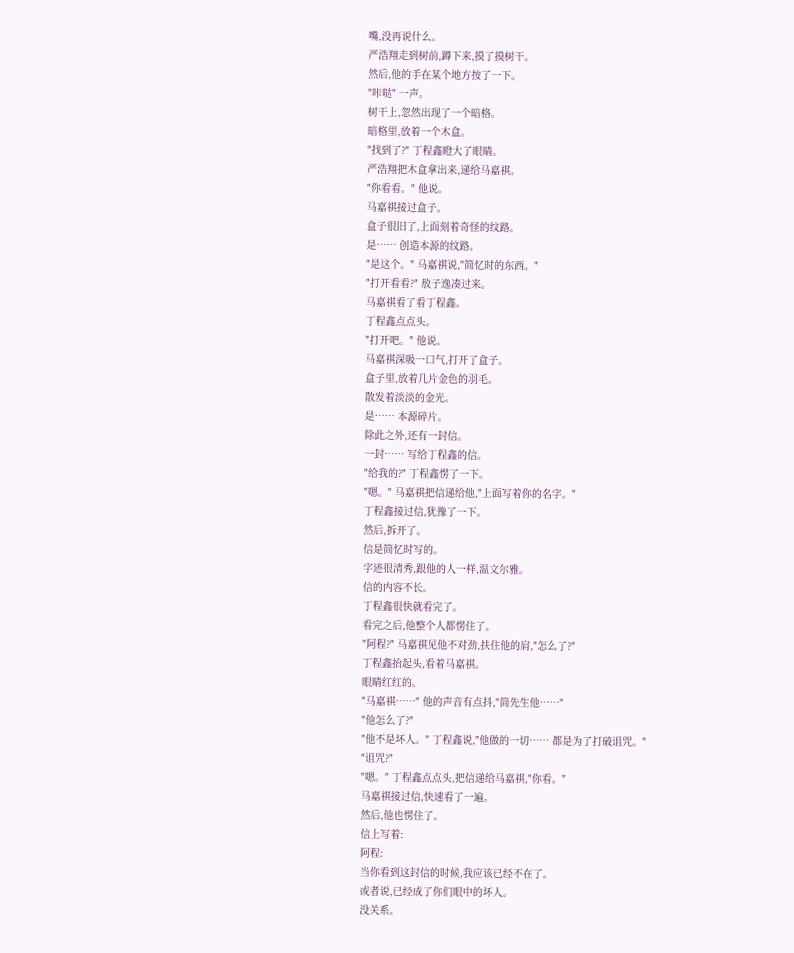嘴,没再说什么。
严浩翔走到树前,蹲下来,摸了摸树干。
然后,他的手在某个地方按了一下。
"咔哒" 一声。
树干上,忽然出现了一个暗格。
暗格里,放着一个木盒。
"找到了?" 丁程鑫瞪大了眼睛。
严浩翔把木盒拿出来,递给马嘉祺。
"你看看。" 他说。
马嘉祺接过盒子。
盒子很旧了,上面刻着奇怪的纹路。
是…… 创造本源的纹路。
"是这个。" 马嘉祺说,"简忆时的东西。"
"打开看看?" 敖子逸凑过来。
马嘉祺看了看丁程鑫。
丁程鑫点点头。
"打开吧。" 他说。
马嘉祺深吸一口气,打开了盒子。
盒子里,放着几片金色的羽毛。
散发着淡淡的金光。
是…… 本源碎片。
除此之外,还有一封信。
一封…… 写给丁程鑫的信。
"给我的?" 丁程鑫愣了一下。
"嗯。" 马嘉祺把信递给他,"上面写着你的名字。"
丁程鑫接过信,犹豫了一下。
然后,拆开了。
信是简忆时写的。
字迹很清秀,跟他的人一样,温文尔雅。
信的内容不长。
丁程鑫很快就看完了。
看完之后,他整个人都愣住了。
"阿程?" 马嘉祺见他不对劲,扶住他的肩,"怎么了?"
丁程鑫抬起头,看着马嘉祺。
眼睛红红的。
"马嘉祺……" 他的声音有点抖,"简先生他……"
"他怎么了?"
"他不是坏人。" 丁程鑫说,"他做的一切…… 都是为了打破诅咒。"
"诅咒?"
"嗯。" 丁程鑫点点头,把信递给马嘉祺,"你看。"
马嘉祺接过信,快速看了一遍。
然后,他也愣住了。
信上写着:
阿程:
当你看到这封信的时候,我应该已经不在了。
或者说,已经成了你们眼中的坏人。
没关系。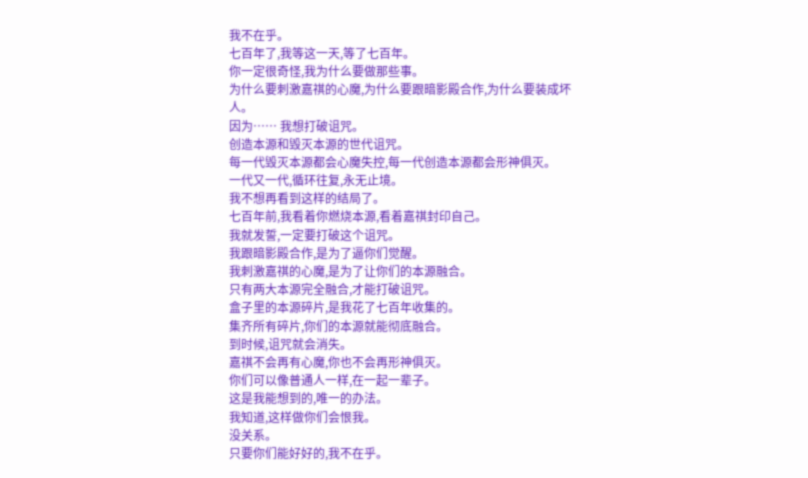我不在乎。
七百年了,我等这一天,等了七百年。
你一定很奇怪,我为什么要做那些事。
为什么要刺激嘉祺的心魔,为什么要跟暗影殿合作,为什么要装成坏人。
因为…… 我想打破诅咒。
创造本源和毁灭本源的世代诅咒。
每一代毁灭本源都会心魔失控,每一代创造本源都会形神俱灭。
一代又一代,循环往复,永无止境。
我不想再看到这样的结局了。
七百年前,我看着你燃烧本源,看着嘉祺封印自己。
我就发誓,一定要打破这个诅咒。
我跟暗影殿合作,是为了逼你们觉醒。
我刺激嘉祺的心魔,是为了让你们的本源融合。
只有两大本源完全融合,才能打破诅咒。
盒子里的本源碎片,是我花了七百年收集的。
集齐所有碎片,你们的本源就能彻底融合。
到时候,诅咒就会消失。
嘉祺不会再有心魔,你也不会再形神俱灭。
你们可以像普通人一样,在一起一辈子。
这是我能想到的,唯一的办法。
我知道,这样做你们会恨我。
没关系。
只要你们能好好的,我不在乎。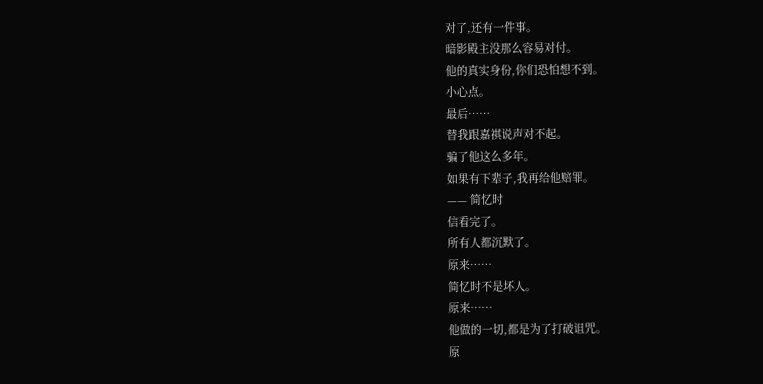对了,还有一件事。
暗影殿主没那么容易对付。
他的真实身份,你们恐怕想不到。
小心点。
最后……
替我跟嘉祺说声对不起。
骗了他这么多年。
如果有下辈子,我再给他赔罪。
—— 简忆时
信看完了。
所有人都沉默了。
原来……
简忆时不是坏人。
原来……
他做的一切,都是为了打破诅咒。
原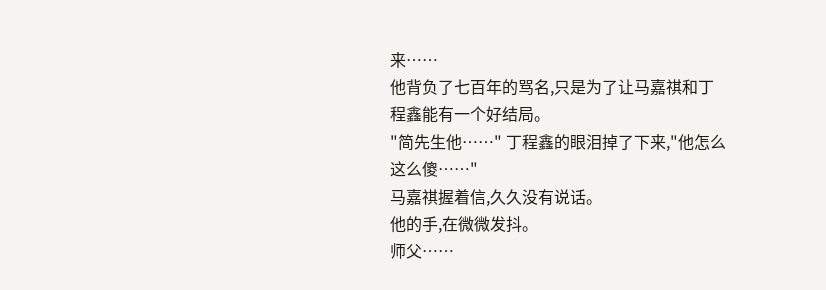来……
他背负了七百年的骂名,只是为了让马嘉祺和丁程鑫能有一个好结局。
"简先生他……" 丁程鑫的眼泪掉了下来,"他怎么这么傻……"
马嘉祺握着信,久久没有说话。
他的手,在微微发抖。
师父……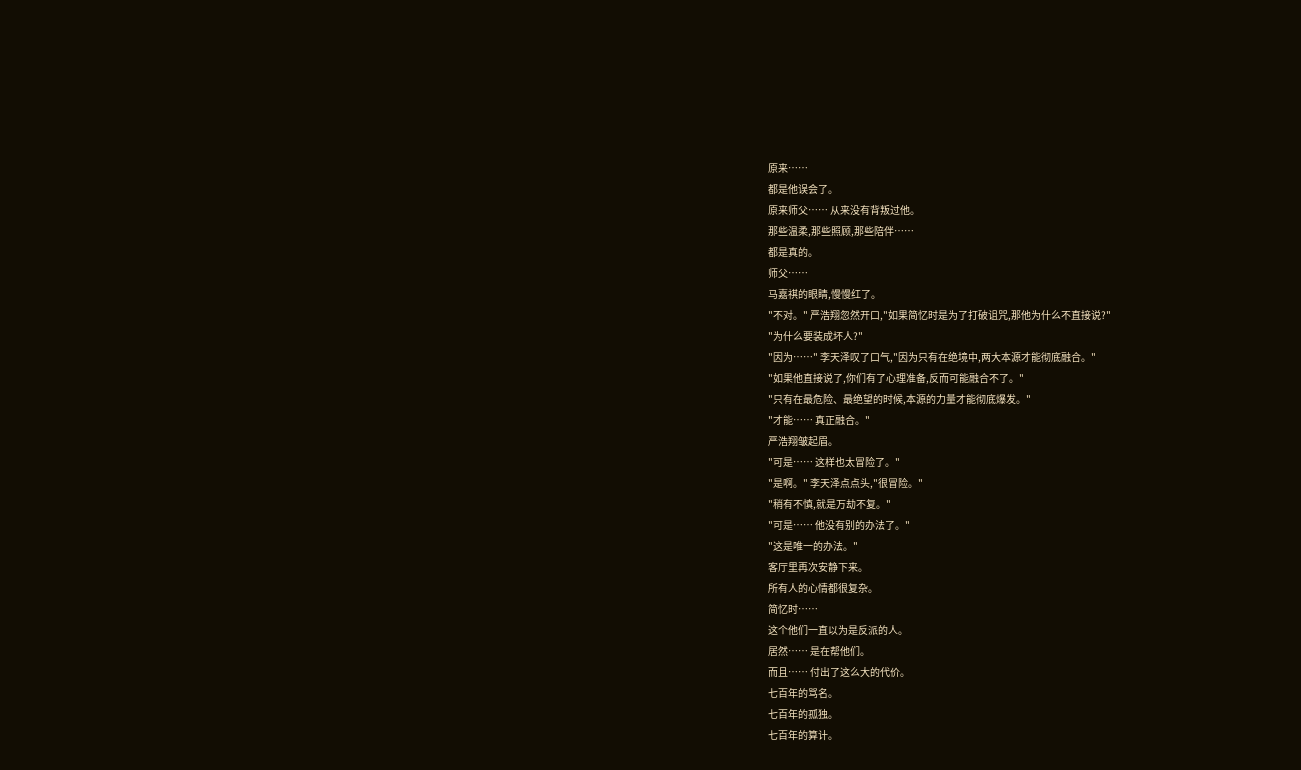原来……
都是他误会了。
原来师父…… 从来没有背叛过他。
那些温柔,那些照顾,那些陪伴……
都是真的。
师父……
马嘉祺的眼睛,慢慢红了。
"不对。" 严浩翔忽然开口,"如果简忆时是为了打破诅咒,那他为什么不直接说?"
"为什么要装成坏人?"
"因为……" 李天泽叹了口气,"因为只有在绝境中,两大本源才能彻底融合。"
"如果他直接说了,你们有了心理准备,反而可能融合不了。"
"只有在最危险、最绝望的时候,本源的力量才能彻底爆发。"
"才能…… 真正融合。"
严浩翔皱起眉。
"可是…… 这样也太冒险了。"
"是啊。" 李天泽点点头,"很冒险。"
"稍有不慎,就是万劫不复。"
"可是…… 他没有别的办法了。"
"这是唯一的办法。"
客厅里再次安静下来。
所有人的心情都很复杂。
简忆时……
这个他们一直以为是反派的人。
居然…… 是在帮他们。
而且…… 付出了这么大的代价。
七百年的骂名。
七百年的孤独。
七百年的算计。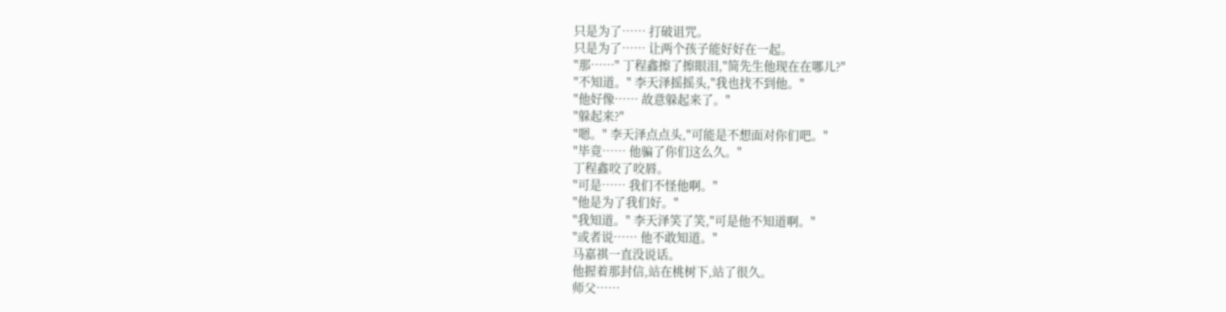只是为了…… 打破诅咒。
只是为了…… 让两个孩子能好好在一起。
"那……" 丁程鑫擦了擦眼泪,"简先生他现在在哪儿?"
"不知道。" 李天泽摇摇头,"我也找不到他。"
"他好像…… 故意躲起来了。"
"躲起来?"
"嗯。" 李天泽点点头,"可能是不想面对你们吧。"
"毕竟…… 他骗了你们这么久。"
丁程鑫咬了咬唇。
"可是…… 我们不怪他啊。"
"他是为了我们好。"
"我知道。" 李天泽笑了笑,"可是他不知道啊。"
"或者说…… 他不敢知道。"
马嘉祺一直没说话。
他握着那封信,站在桃树下,站了很久。
师父……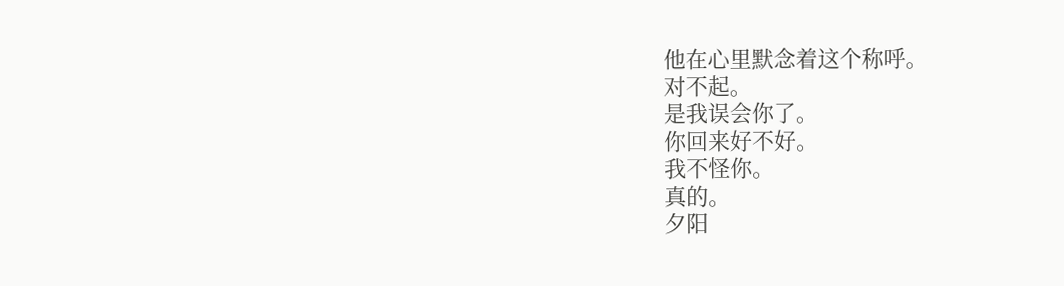他在心里默念着这个称呼。
对不起。
是我误会你了。
你回来好不好。
我不怪你。
真的。
夕阳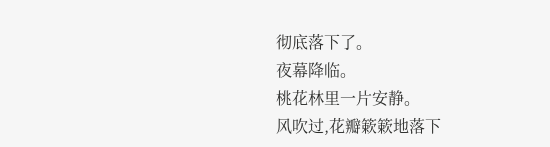彻底落下了。
夜幕降临。
桃花林里一片安静。
风吹过,花瓣簌簌地落下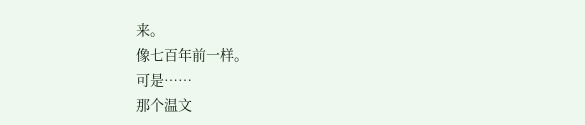来。
像七百年前一样。
可是……
那个温文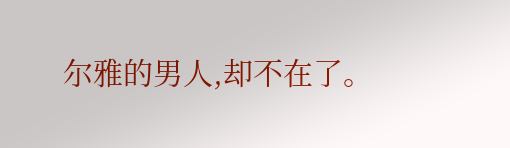尔雅的男人,却不在了。